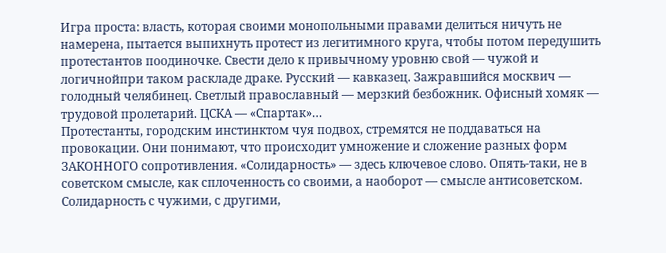Игра проста: власть, которая своими монопольными правами делиться ничуть не намерена, пытается выпихнуть протест из легитимного круга, чтобы потом передушить протестантов поодиночке. Свести дело к привычному уровню свой — чужой и логичнойпри таком раскладе драке. Русский — кавказец. Зажравшийся москвич — голодный челябинец. Светлый православный — мерзкий безбожник. Офисный хомяк — трудовой пролетарий. ЦСКА — «Спартак»…
Протестанты, городским инстинктом чуя подвох, стремятся не поддаваться на провокации. Они понимают, что происходит умножение и сложение разных форм ЗАКОННОГО сопротивления. «Солидарность» — здесь ключевое слово. Опять-таки, не в советском смысле, как сплоченность со своими, а наоборот — смысле антисоветском. Солидарность с чужими, с другими,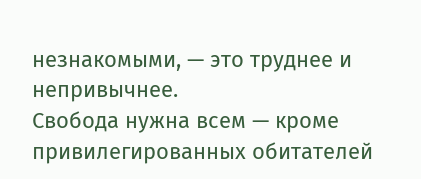незнакомыми, — это труднее и непривычнее.
Свобода нужна всем — кроме привилегированных обитателей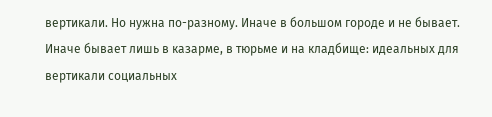вертикали. Но нужна по-разному. Иначе в большом городе и не бывает. Иначе бывает лишь в казарме, в тюрьме и на кладбище: идеальных для вертикали социальных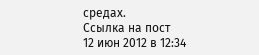средах.
Ссылка на пост
12 июн 2012 в 12:34